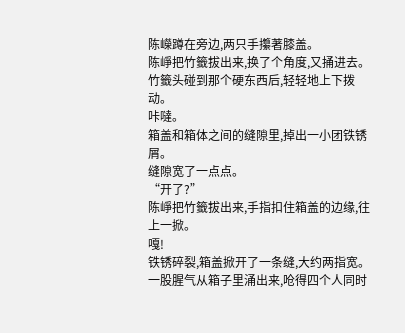陈嶸蹲在旁边,两只手攥著膝盖。
陈崢把竹籤拔出来,换了个角度,又捅进去。
竹籤头碰到那个硬东西后,轻轻地上下拨动。
咔噠。
箱盖和箱体之间的缝隙里,掉出一小团铁锈屑。
缝隙宽了一点点。
“开了?”
陈崢把竹籤拔出来,手指扣住箱盖的边缘,往上一掀。
嘎!
铁锈碎裂,箱盖掀开了一条缝,大约两指宽。
一股腥气从箱子里涌出来,呛得四个人同时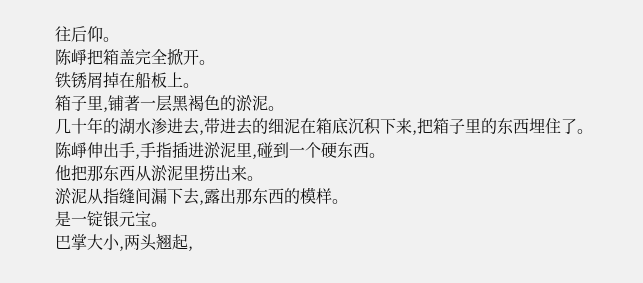往后仰。
陈崢把箱盖完全掀开。
铁锈屑掉在船板上。
箱子里,铺著一层黑褐色的淤泥。
几十年的湖水渗进去,带进去的细泥在箱底沉积下来,把箱子里的东西埋住了。
陈崢伸出手,手指插进淤泥里,碰到一个硬东西。
他把那东西从淤泥里捞出来。
淤泥从指缝间漏下去,露出那东西的模样。
是一锭银元宝。
巴掌大小,两头翘起,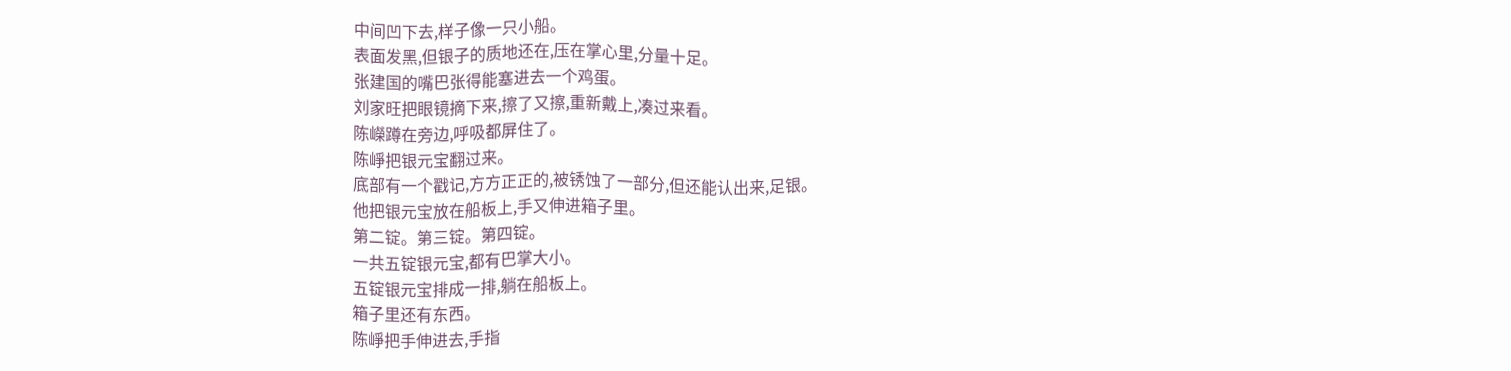中间凹下去,样子像一只小船。
表面发黑,但银子的质地还在,压在掌心里,分量十足。
张建国的嘴巴张得能塞进去一个鸡蛋。
刘家旺把眼镜摘下来,擦了又擦,重新戴上,凑过来看。
陈嶸蹲在旁边,呼吸都屏住了。
陈崢把银元宝翻过来。
底部有一个戳记,方方正正的,被锈蚀了一部分,但还能认出来,足银。
他把银元宝放在船板上,手又伸进箱子里。
第二锭。第三锭。第四锭。
一共五锭银元宝,都有巴掌大小。
五锭银元宝排成一排,躺在船板上。
箱子里还有东西。
陈崢把手伸进去,手指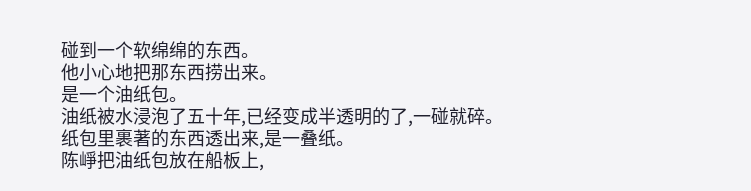碰到一个软绵绵的东西。
他小心地把那东西捞出来。
是一个油纸包。
油纸被水浸泡了五十年,已经变成半透明的了,一碰就碎。
纸包里裹著的东西透出来,是一叠纸。
陈崢把油纸包放在船板上,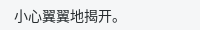小心翼翼地揭开。